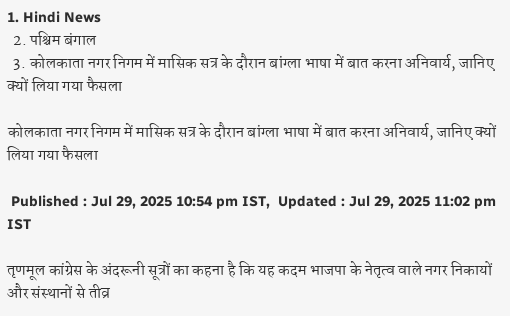1. Hindi News
  2. पश्चिम बंगाल
  3. कोलकाता नगर निगम में मासिक सत्र के दौरान बांग्ला भाषा में बात करना अनिवार्य, जानिए क्यों लिया गया फैसला

कोलकाता नगर निगम में मासिक सत्र के दौरान बांग्ला भाषा में बात करना अनिवार्य, जानिए क्यों लिया गया फैसला

 Published : Jul 29, 2025 10:54 pm IST,  Updated : Jul 29, 2025 11:02 pm IST

तृणमूल कांग्रेस के अंदरूनी सूत्रों का कहना है कि यह कदम भाजपा के नेतृत्व वाले नगर निकायों और संस्थानों से तीव्र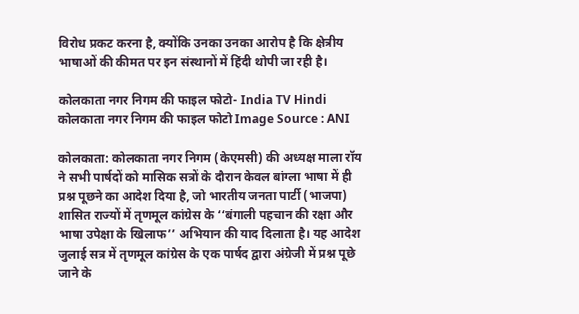विरोध प्रकट करना है, क्योंकि उनका उनका आरोप है कि क्षेत्रीय भाषाओं की कीमत पर इन संस्थानों में हिंदी थोपी जा रही है।

कोलकाता नगर निगम की फाइल फोटो- India TV Hindi
कोलकाता नगर निगम की फाइल फोटो Image Source : ANI

कोलकाता: कोलकाता नगर निगम (केएमसी) की अध्यक्ष माला रॉय ने सभी पार्षदों को मासिक सत्रों के दौरान केवल बांग्ला भाषा में ही प्रश्न पूछने का आदेश दिया है, जो भारतीय जनता पार्टी (भाजपा) शासित राज्यों में तृणमूल कांग्रेस के ‘‘बंगाली पहचान की रक्षा और भाषा उपेक्षा के खिलाफ’’ अभियान की याद दिलाता है। यह आदेश जुलाई सत्र में तृणमूल कांग्रेस के एक पार्षद द्वारा अंग्रेजी में प्रश्न पूछे जाने के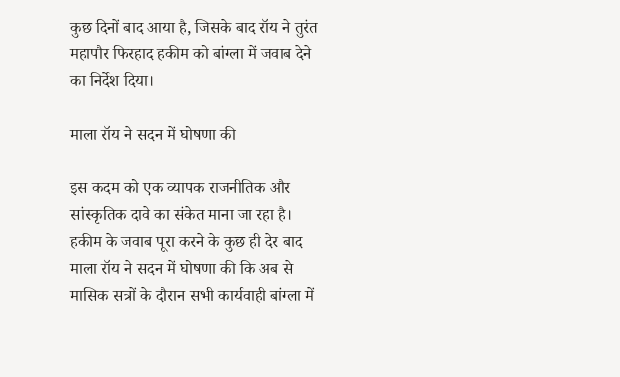कुछ दिनों बाद आया है, जिसके बाद रॉय ने तुरंत महापौर फिरहाद हकीम को बांग्ला में जवाब देने का निर्देश दिया।

माला रॉय ने सदन में घोषणा की

इस कदम को एक व्यापक राजनीतिक और सांस्कृतिक दावे का संकेत माना जा रहा है। हकीम के जवाब पूरा करने के कुछ ही देर बाद माला रॉय ने सदन में घोषणा की कि अब से मासिक सत्रों के दौरान सभी कार्यवाही बांग्ला में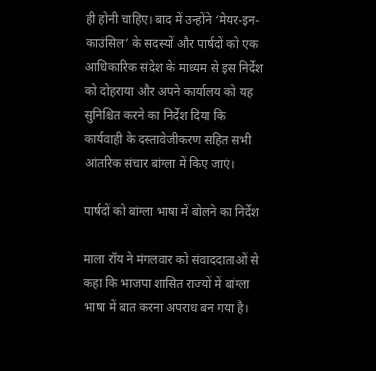ही होनी चाहिए। बाद में उन्होंने ‘मेयर-इन-काउंसिल’ के सदस्यों और पार्षदों को एक आधिकारिक संदेश के माध्यम से इस निर्देश को दोहराया और अपने कार्यालय को यह सुनिश्चित करने का निर्देश दिया कि कार्यवाही के दस्तावेजीकरण सहित सभी आंतरिक संचार बांग्ला में किए जाएं।

पार्षदों को बांग्ला भाषा में बोलने का निर्देश

माला रॉय ने मंगलवार को संवाददाताओं से कहा कि भाजपा शासित राज्यों में बांग्ला भाषा में बात करना अपराध बन गया है।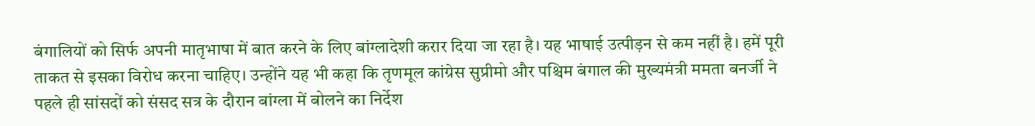बंगालियों को सिर्फ अपनी मातृभाषा में बात करने के लिए बांग्लादेशी करार दिया जा रहा है। यह भाषाई उत्पीड़न से कम नहीं है। हमें पूरी ताकत से इसका विरोध करना चाहिए। उन्होंने यह भी कहा कि तृणमूल कांग्रेस सुप्रीमो और पश्चिम बंगाल की मुख्यमंत्री ममता बनर्जी ने पहले ही सांसदों को संसद सत्र के दौरान बांग्ला में बोलने का निर्देश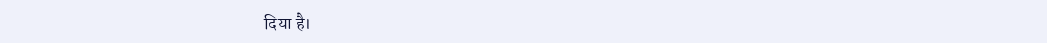दिया है।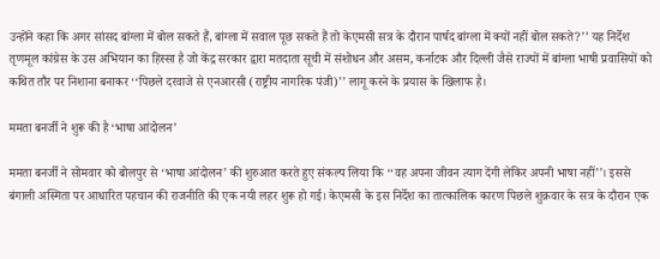उन्होंने कहा कि अगर सांसद बांग्ला में बोल सकते हैं, बांग्ला में सवाल पूछ सकते हैं तो केएमसी सत्र के दौरान पार्षद बांग्ला में क्यों नहीं बोल सकते?’’ यह निर्देश तृणमूल कांग्रेस के उस अभियान का हिस्सा है जो केंद्र सरकार द्वारा मतदाता सूची में संशोधन और असम, कर्नाटक और दिल्ली जैसे राज्यों में बांग्ला भाषी प्रवासियों को कथित तौर पर निशाना बनाकर ‘‘पिछले दरवाजे से एनआरसी (राष्ट्रीय नागरिक पंजी)’’ लागू करने के प्रयास के खिलाफ है।

ममता बनर्जी ने शुरू की है ‘भाषा आंदोलन’

ममता बनर्जी ने सोमवार को बोलपुर से ‘भाषा आंदोलन’ की शुरुआत करते हुए संकल्प लिया कि ‘‘वह अपना जीवन त्याग देंगी लेकिर अपनी भाषा नहीं’’। इससे बंगाली अस्मिता पर आधारित पहचान की राजनीति की एक नयी लहर शुरू हो गई। केएमसी के इस निर्देश का तात्कालिक कारण पिछले शुक्रवार के सत्र के दौरान एक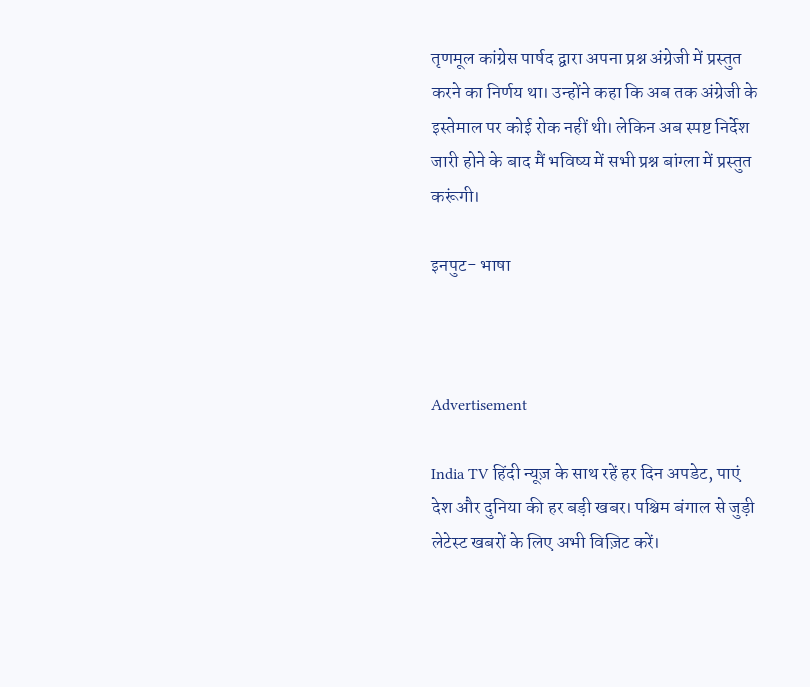तृणमूल कांग्रेस पार्षद द्वारा अपना प्रश्न अंग्रेजी में प्रस्तुत करने का निर्णय था। उन्होंने कहा कि अब तक अंग्रेजी के इस्तेमाल पर कोई रोक नहीं थी। लेकिन अब स्पष्ट निर्देश जारी होने के बाद मैं भविष्य में सभी प्रश्न बांग्ला में प्रस्तुत करूंगी।

इनपुट- भाषा



Advertisement

India TV हिंदी न्यूज़ के साथ रहें हर दिन अपडेट, पाएं देश और दुनिया की हर बड़ी खबर। पश्चिम बंगाल से जुड़ी लेटेस्ट खबरों के लिए अभी विज़िट करें।